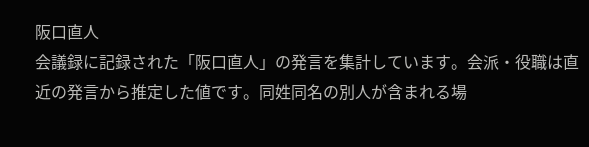阪口直人
会議録に記録された「阪口直人」の発言を集計しています。会派・役職は直近の発言から推定した値です。同姓同名の別人が含まれる場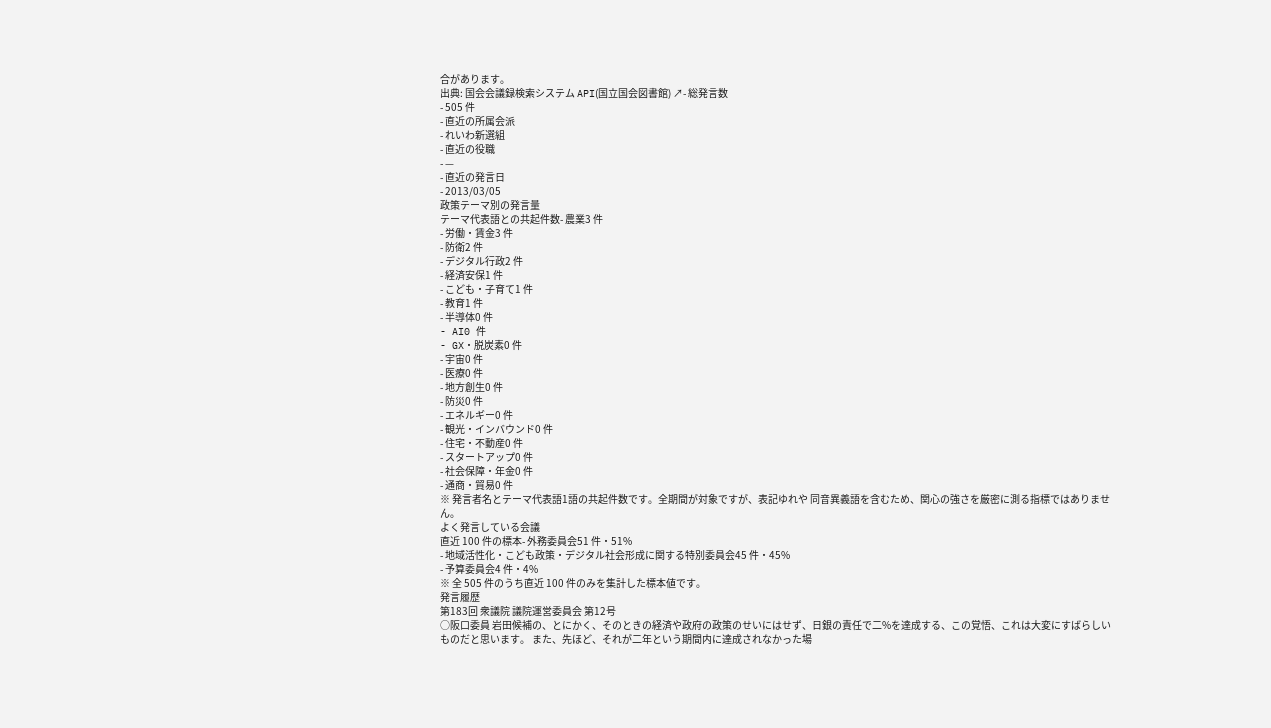合があります。
出典: 国会会議録検索システム API(国立国会図書館) ↗- 総発言数
- 505 件
- 直近の所属会派
- れいわ新選組
- 直近の役職
- —
- 直近の発言日
- 2013/03/05
政策テーマ別の発言量
テーマ代表語との共起件数- 農業3 件
- 労働・賃金3 件
- 防衛2 件
- デジタル行政2 件
- 経済安保1 件
- こども・子育て1 件
- 教育1 件
- 半導体0 件
- AI0 件
- GX・脱炭素0 件
- 宇宙0 件
- 医療0 件
- 地方創生0 件
- 防災0 件
- エネルギー0 件
- 観光・インバウンド0 件
- 住宅・不動産0 件
- スタートアップ0 件
- 社会保障・年金0 件
- 通商・貿易0 件
※ 発言者名とテーマ代表語1語の共起件数です。全期間が対象ですが、表記ゆれや 同音異義語を含むため、関心の強さを厳密に測る指標ではありません。
よく発言している会議
直近 100 件の標本- 外務委員会51 件・51%
- 地域活性化・こども政策・デジタル社会形成に関する特別委員会45 件・45%
- 予算委員会4 件・4%
※ 全 505 件のうち直近 100 件のみを集計した標本値です。
発言履歴
第183回 衆議院 議院運営委員会 第12号
○阪口委員 岩田候補の、とにかく、そのときの経済や政府の政策のせいにはせず、日銀の責任で二%を達成する、この覚悟、これは大変にすばらしいものだと思います。 また、先ほど、それが二年という期間内に達成されなかった場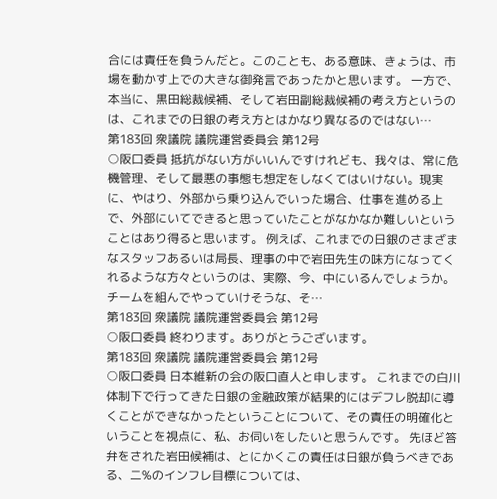合には責任を負うんだと。このことも、ある意味、きょうは、市場を動かす上での大きな御発言であったかと思います。 一方で、本当に、黒田総裁候補、そして岩田副総裁候補の考え方というのは、これまでの日銀の考え方とはかなり異なるのではない…
第183回 衆議院 議院運営委員会 第12号
○阪口委員 抵抗がない方がいいんですけれども、我々は、常に危機管理、そして最悪の事態も想定をしなくてはいけない。現実に、やはり、外部から乗り込んでいった場合、仕事を進める上で、外部にいてできると思っていたことがなかなか難しいということはあり得ると思います。 例えば、これまでの日銀のさまざまなスタッフあるいは局長、理事の中で岩田先生の味方になってくれるような方々というのは、実際、今、中にいるんでしょうか。チームを組んでやっていけそうな、そ…
第183回 衆議院 議院運営委員会 第12号
○阪口委員 終わります。ありがとうございます。
第183回 衆議院 議院運営委員会 第12号
○阪口委員 日本維新の会の阪口直人と申します。 これまでの白川体制下で行ってきた日銀の金融政策が結果的にはデフレ脱却に導くことができなかったということについて、その責任の明確化ということを視点に、私、お伺いをしたいと思うんです。 先ほど答弁をされた岩田候補は、とにかくこの責任は日銀が負うべきである、二%のインフレ目標については、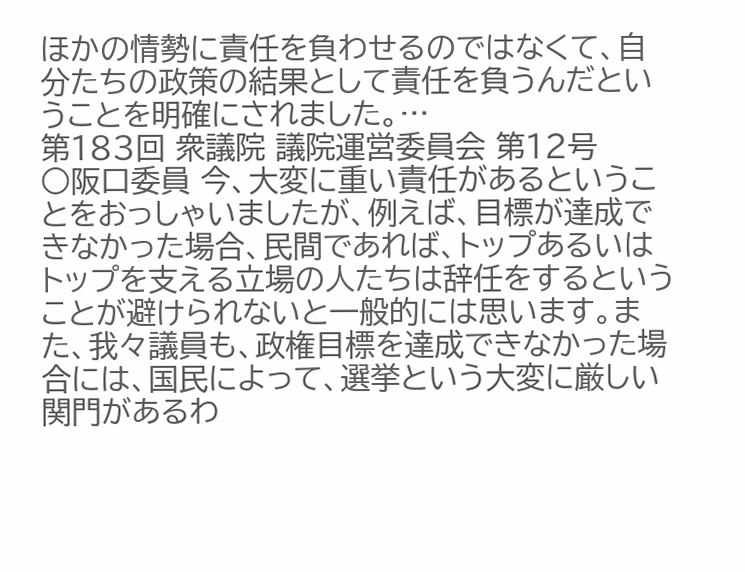ほかの情勢に責任を負わせるのではなくて、自分たちの政策の結果として責任を負うんだということを明確にされました。…
第183回 衆議院 議院運営委員会 第12号
○阪口委員 今、大変に重い責任があるということをおっしゃいましたが、例えば、目標が達成できなかった場合、民間であれば、トップあるいはトップを支える立場の人たちは辞任をするということが避けられないと一般的には思います。また、我々議員も、政権目標を達成できなかった場合には、国民によって、選挙という大変に厳しい関門があるわ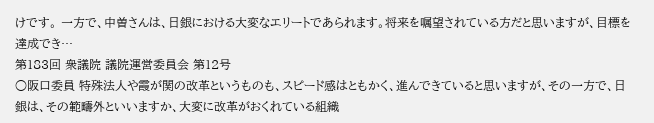けです。 一方で、中曽さんは、日銀における大変なエリートであられます。将来を嘱望されている方だと思いますが、目標を達成でき…
第183回 衆議院 議院運営委員会 第12号
○阪口委員 特殊法人や霞が関の改革というものも、スピード感はともかく、進んできていると思いますが、その一方で、日銀は、その範疇外といいますか、大変に改革がおくれている組織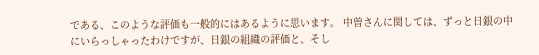である、このような評価も一般的にはあるように思います。 中曽さんに関しては、ずっと日銀の中にいらっしゃったわけですが、日銀の組織の評価と、そし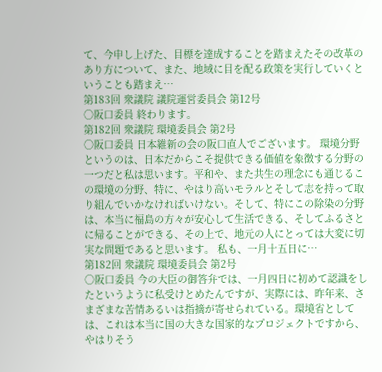て、今申し上げた、目標を達成することを踏まえたその改革のあり方について、また、地域に目を配る政策を実行していくということも踏まえ…
第183回 衆議院 議院運営委員会 第12号
○阪口委員 終わります。
第182回 衆議院 環境委員会 第2号
○阪口委員 日本維新の会の阪口直人でございます。 環境分野というのは、日本だからこそ提供できる価値を象徴する分野の一つだと私は思います。平和や、また共生の理念にも通じるこの環境の分野、特に、やはり高いモラルとそして志を持って取り組んでいかなければいけない。そして、特にこの除染の分野は、本当に福島の方々が安心して生活できる、そしてふるさとに帰ることができる、その上で、地元の人にとっては大変に切実な問題であると思います。 私も、一月十五日に…
第182回 衆議院 環境委員会 第2号
○阪口委員 今の大臣の御答弁では、一月四日に初めて認識をしたというように私受けとめたんですが、実際には、昨年来、さまざまな苦情あるいは指摘が寄せられている。環境省としては、これは本当に国の大きな国家的なプロジェクトですから、やはりそう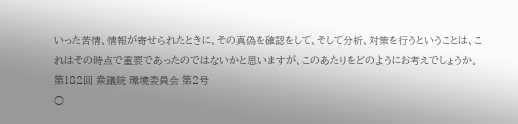いった苦情、情報が寄せられたときに、その真偽を確認をして、そして分析、対策を行うということは、これはその時点で重要であったのではないかと思いますが、このあたりをどのようにお考えでしょうか。
第182回 衆議院 環境委員会 第2号
○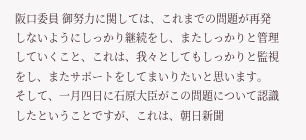阪口委員 御努力に関しては、これまでの問題が再発しないようにしっかり継続をし、またしっかりと管理していくこと、これは、我々としてもしっかりと監視をし、またサポートをしてまいりたいと思います。 そして、一月四日に石原大臣がこの問題について認識したということですが、これは、朝日新聞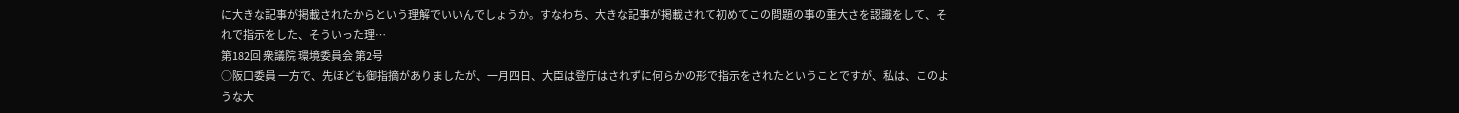に大きな記事が掲載されたからという理解でいいんでしょうか。すなわち、大きな記事が掲載されて初めてこの問題の事の重大さを認識をして、それで指示をした、そういった理…
第182回 衆議院 環境委員会 第2号
○阪口委員 一方で、先ほども御指摘がありましたが、一月四日、大臣は登庁はされずに何らかの形で指示をされたということですが、私は、このような大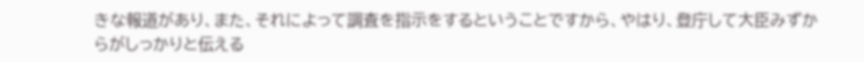きな報道があり、また、それによって調査を指示をするということですから、やはり、登庁して大臣みずからがしっかりと伝える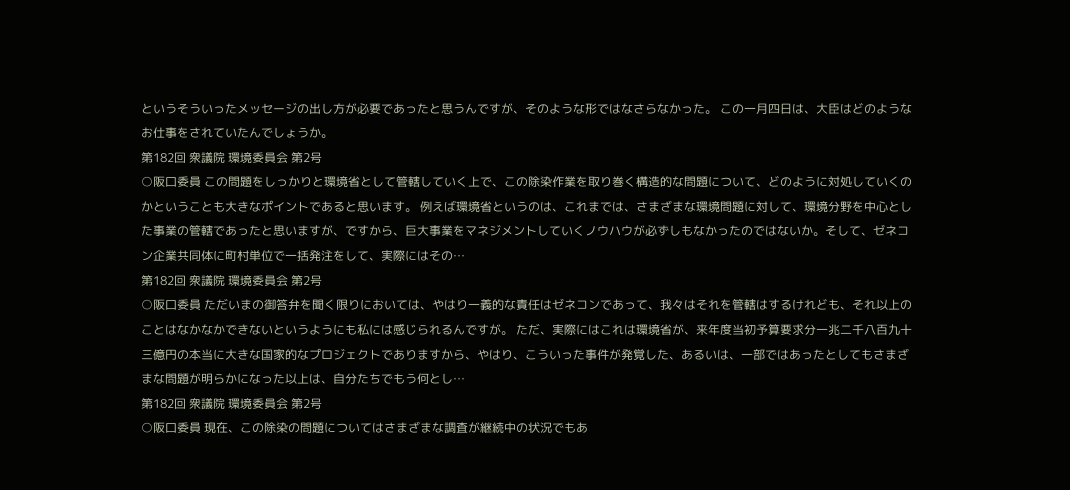というそういったメッセージの出し方が必要であったと思うんですが、そのような形ではなさらなかった。 この一月四日は、大臣はどのようなお仕事をされていたんでしょうか。
第182回 衆議院 環境委員会 第2号
○阪口委員 この問題をしっかりと環境省として管轄していく上で、この除染作業を取り巻く構造的な問題について、どのように対処していくのかということも大きなポイントであると思います。 例えば環境省というのは、これまでは、さまざまな環境問題に対して、環境分野を中心とした事業の管轄であったと思いますが、ですから、巨大事業をマネジメントしていくノウハウが必ずしもなかったのではないか。そして、ゼネコン企業共同体に町村単位で一括発注をして、実際にはその…
第182回 衆議院 環境委員会 第2号
○阪口委員 ただいまの御答弁を聞く限りにおいては、やはり一義的な責任はゼネコンであって、我々はそれを管轄はするけれども、それ以上のことはなかなかできないというようにも私には感じられるんですが。 ただ、実際にはこれは環境省が、来年度当初予算要求分一兆二千八百九十三億円の本当に大きな国家的なプロジェクトでありますから、やはり、こういった事件が発覚した、あるいは、一部ではあったとしてもさまざまな問題が明らかになった以上は、自分たちでもう何とし…
第182回 衆議院 環境委員会 第2号
○阪口委員 現在、この除染の問題についてはさまざまな調査が継続中の状況でもあ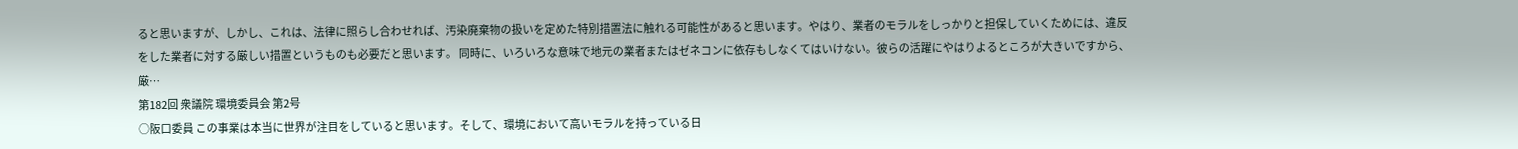ると思いますが、しかし、これは、法律に照らし合わせれば、汚染廃棄物の扱いを定めた特別措置法に触れる可能性があると思います。やはり、業者のモラルをしっかりと担保していくためには、違反をした業者に対する厳しい措置というものも必要だと思います。 同時に、いろいろな意味で地元の業者またはゼネコンに依存もしなくてはいけない。彼らの活躍にやはりよるところが大きいですから、厳…
第182回 衆議院 環境委員会 第2号
○阪口委員 この事業は本当に世界が注目をしていると思います。そして、環境において高いモラルを持っている日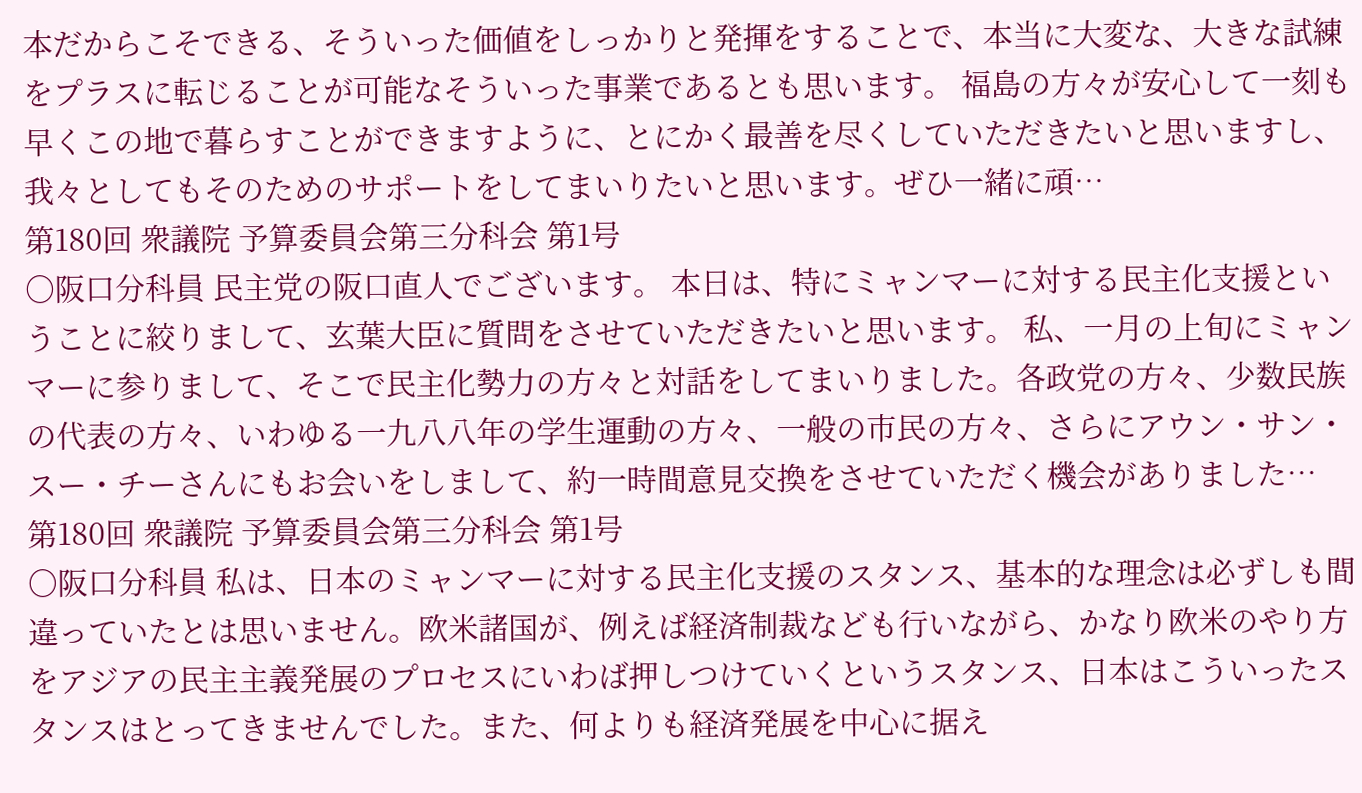本だからこそできる、そういった価値をしっかりと発揮をすることで、本当に大変な、大きな試練をプラスに転じることが可能なそういった事業であるとも思います。 福島の方々が安心して一刻も早くこの地で暮らすことができますように、とにかく最善を尽くしていただきたいと思いますし、我々としてもそのためのサポートをしてまいりたいと思います。ぜひ一緒に頑…
第180回 衆議院 予算委員会第三分科会 第1号
○阪口分科員 民主党の阪口直人でございます。 本日は、特にミャンマーに対する民主化支援ということに絞りまして、玄葉大臣に質問をさせていただきたいと思います。 私、一月の上旬にミャンマーに参りまして、そこで民主化勢力の方々と対話をしてまいりました。各政党の方々、少数民族の代表の方々、いわゆる一九八八年の学生運動の方々、一般の市民の方々、さらにアウン・サン・スー・チーさんにもお会いをしまして、約一時間意見交換をさせていただく機会がありました…
第180回 衆議院 予算委員会第三分科会 第1号
○阪口分科員 私は、日本のミャンマーに対する民主化支援のスタンス、基本的な理念は必ずしも間違っていたとは思いません。欧米諸国が、例えば経済制裁なども行いながら、かなり欧米のやり方をアジアの民主主義発展のプロセスにいわば押しつけていくというスタンス、日本はこういったスタンスはとってきませんでした。また、何よりも経済発展を中心に据え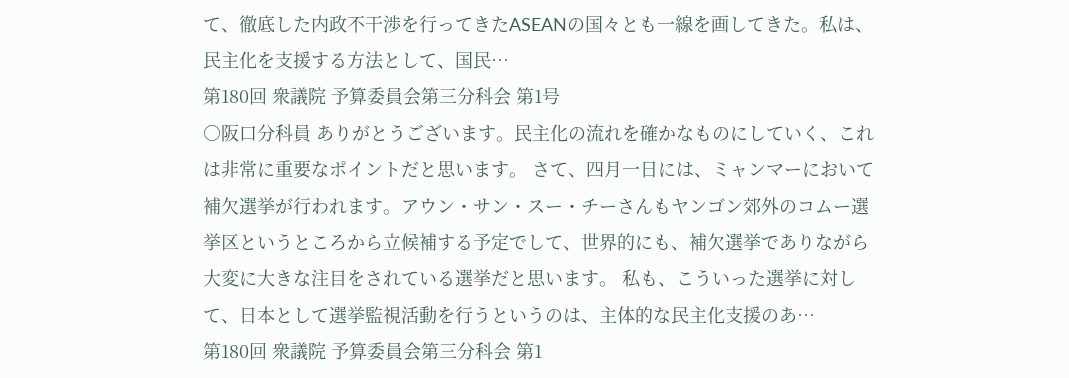て、徹底した内政不干渉を行ってきたASEANの国々とも一線を画してきた。私は、民主化を支援する方法として、国民…
第180回 衆議院 予算委員会第三分科会 第1号
○阪口分科員 ありがとうございます。民主化の流れを確かなものにしていく、これは非常に重要なポイントだと思います。 さて、四月一日には、ミャンマーにおいて補欠選挙が行われます。アウン・サン・スー・チーさんもヤンゴン郊外のコムー選挙区というところから立候補する予定でして、世界的にも、補欠選挙でありながら大変に大きな注目をされている選挙だと思います。 私も、こういった選挙に対して、日本として選挙監視活動を行うというのは、主体的な民主化支援のあ…
第180回 衆議院 予算委員会第三分科会 第1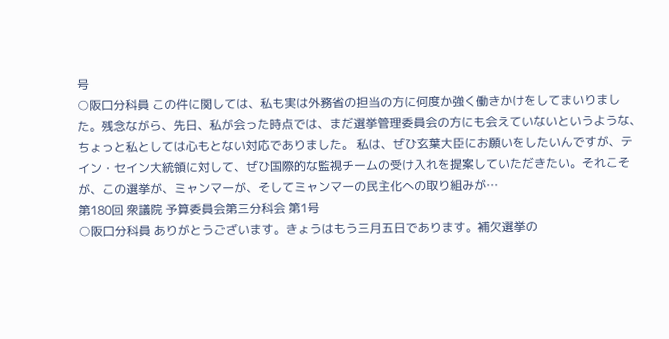号
○阪口分科員 この件に関しては、私も実は外務省の担当の方に何度か強く働きかけをしてまいりました。残念ながら、先日、私が会った時点では、まだ選挙管理委員会の方にも会えていないというような、ちょっと私としては心もとない対応でありました。 私は、ぜひ玄葉大臣にお願いをしたいんですが、テイン・セイン大統領に対して、ぜひ国際的な監視チームの受け入れを提案していただきたい。それこそが、この選挙が、ミャンマーが、そしてミャンマーの民主化への取り組みが…
第180回 衆議院 予算委員会第三分科会 第1号
○阪口分科員 ありがとうございます。きょうはもう三月五日であります。補欠選挙の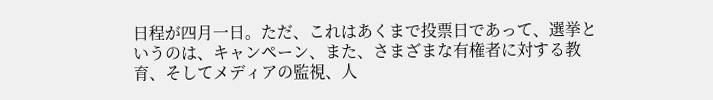日程が四月一日。ただ、これはあくまで投票日であって、選挙というのは、キャンペーン、また、さまざまな有権者に対する教育、そしてメディアの監視、人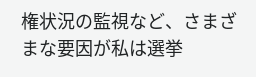権状況の監視など、さまざまな要因が私は選挙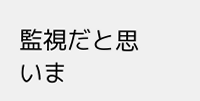監視だと思いま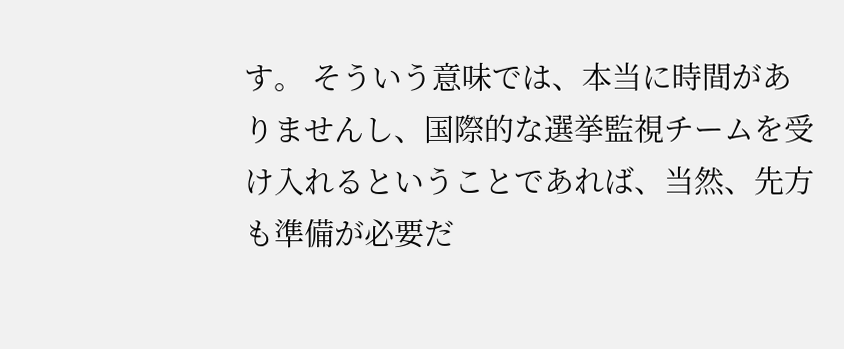す。 そういう意味では、本当に時間がありませんし、国際的な選挙監視チームを受け入れるということであれば、当然、先方も準備が必要だ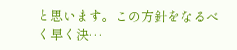と思います。この方針をなるべく早く決…